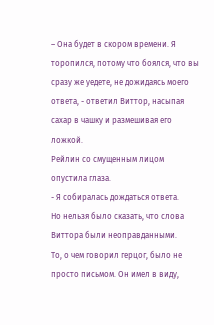– Она будет в скором времени. Я торопился, потому что боялся, что вы сразу же уедете, не дожидаясь моего ответа, - ответил Виттор, насыпая сахар в чашку и размешивая его ложкой.
Рейлин со смущенным лицом опустила глаза.
- Я собиралась дождаться ответа.
Но нельзя было сказать, что слова Виттора были неоправданными.
То, о чем говорил герцог, было не просто письмом. Он имел в виду,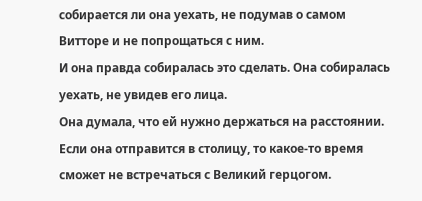собирается ли она уехать, не подумав о самом Витторе и не попрощаться с ним.
И она правда собиралась это сделать. Она собиралась уехать, не увидев его лица.
Она думала, что ей нужно держаться на расстоянии.
Если она отправится в столицу, то какое-то время сможет не встречаться с Великий герцогом.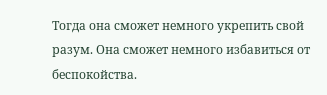Тогда она сможет немного укрепить свой разум. Она сможет немного избавиться от беспокойства.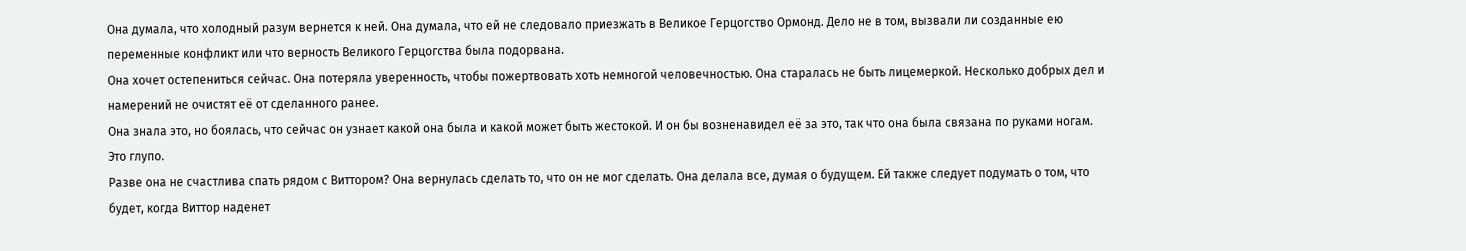Она думала, что холодный разум вернется к ней. Она думала, что ей не следовало приезжать в Великое Герцогство Ормонд. Дело не в том, вызвали ли созданные ею переменные конфликт или что верность Великого Герцогства была подорвана.
Она хочет остепениться сейчас. Она потеряла уверенность, чтобы пожертвовать хоть немногой человечностью. Она старалась не быть лицемеркой. Несколько добрых дел и намерений не очистят её от сделанного ранее.
Она знала это, но боялась, что сейчас он узнает какой она была и какой может быть жестокой. И он бы возненавидел её за это, так что она была связана по руками ногам.
Это глупо.
Разве она не счастлива спать рядом с Виттором? Она вернулась сделать то, что он не мог сделать. Она делала все, думая о будущем. Ей также следует подумать о том, что будет, когда Виттор наденет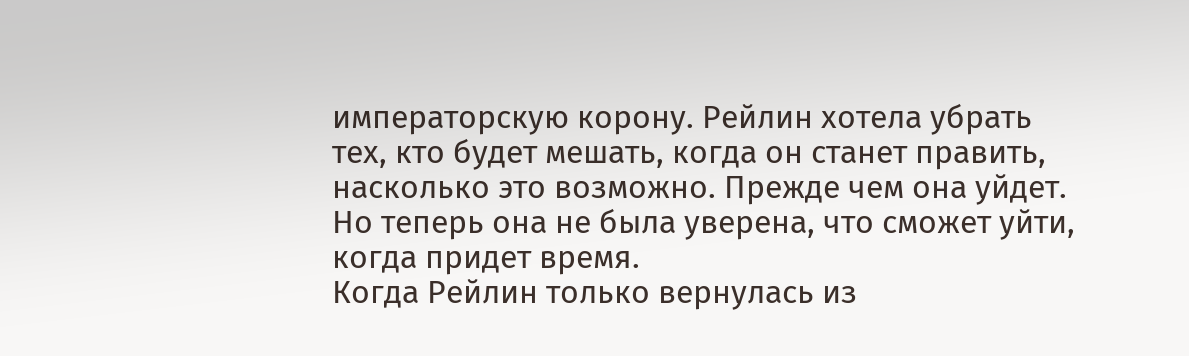императорскую корону. Рейлин хотела убрать тех, кто будет мешать, когда он станет править, насколько это возможно. Прежде чем она уйдет.
Но теперь она не была уверена, что сможет уйти, когда придет время.
Когда Рейлин только вернулась из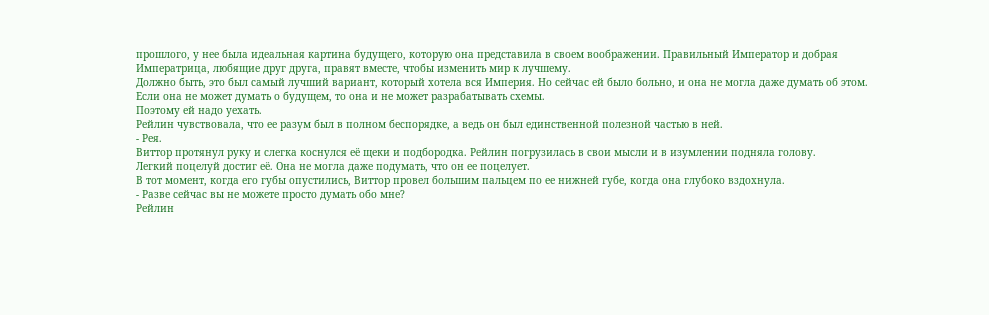прошлого, у нее была идеальная картина будущего, которую она представила в своем воображении. Правильный Император и добрая Императрица, любящие друг друга, правят вместе, чтобы изменить мир к лучшему.
Должно быть, это был самый лучший вариант, который хотела вся Империя. Но сейчас ей было больно, и она не могла даже думать об этом.
Если она не может думать о будущем, то она и не может разрабатывать схемы.
Поэтому ей надо уехать.
Рейлин чувствовала, что ее разум был в полном беспорядке, а ведь он был единственной полезной частью в ней.
- Рея.
Виттор протянул руку и слегка коснулся её щеки и подбородка. Рейлин погрузилась в свои мысли и в изумлении подняла голову.
Легкий поцелуй достиг её. Она не могла даже подумать, что он ее поцелует.
В тот момент, когда его губы опустились, Виттор провел большим пальцем по ее нижней губе, когда она глубоко вздохнула.
- Разве сейчас вы не можете просто думать обо мне?
Рейлин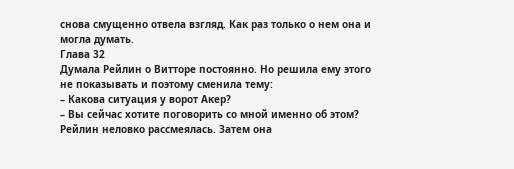снова смущенно отвела взгляд. Как раз только о нем она и могла думать.
Глава 32
Думала Рейлин о Витторе постоянно. Но решила ему этого не показывать и поэтому сменила тему:
– Какова ситуация у ворот Акер?
– Вы сейчас хотите поговорить со мной именно об этом?
Рейлин неловко рассмеялась. Затем она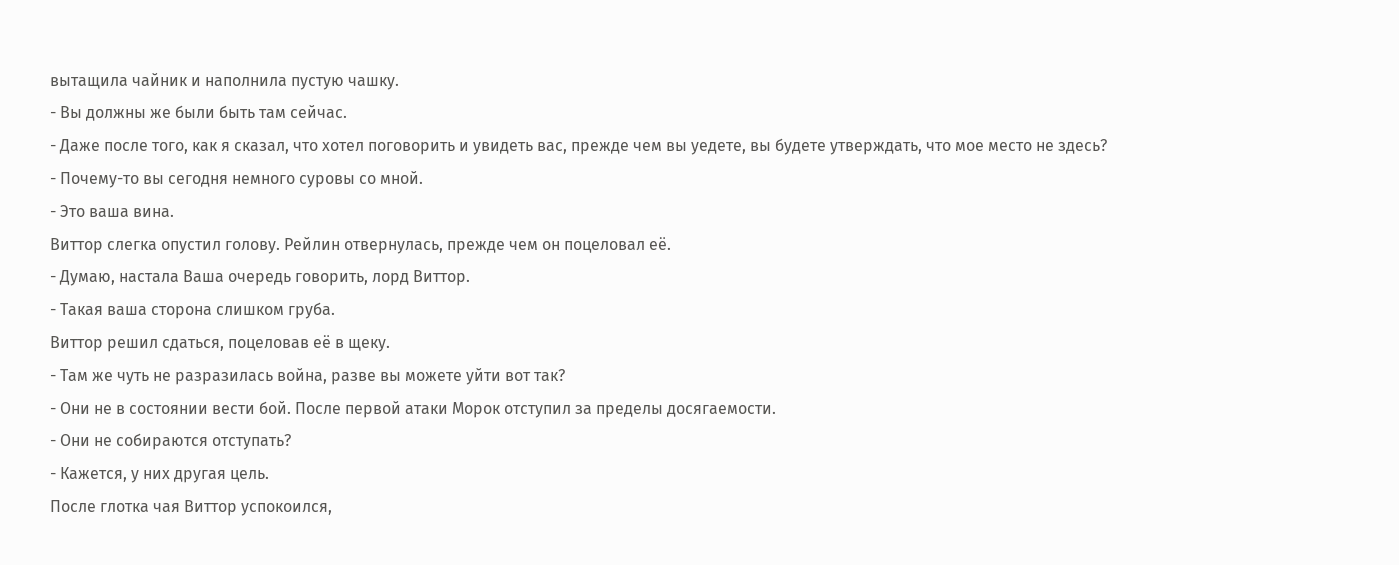вытащила чайник и наполнила пустую чашку.
- Вы должны же были быть там сейчас.
- Даже после того, как я сказал, что хотел поговорить и увидеть вас, прежде чем вы уедете, вы будете утверждать, что мое место не здесь?
- Почему-то вы сегодня немного суровы со мной.
- Это ваша вина.
Виттор слегка опустил голову. Рейлин отвернулась, прежде чем он поцеловал её.
- Думаю, настала Ваша очередь говорить, лорд Виттор.
- Такая ваша сторона слишком груба.
Виттор решил сдаться, поцеловав её в щеку.
- Там же чуть не разразилась война, разве вы можете уйти вот так?
- Они не в состоянии вести бой. После первой атаки Морок отступил за пределы досягаемости.
- Они не собираются отступать?
- Кажется, у них другая цель.
После глотка чая Виттор успокоился,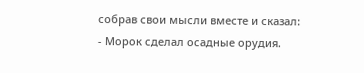собрав свои мысли вместе и сказал:
- Морок сделал осадные орудия.